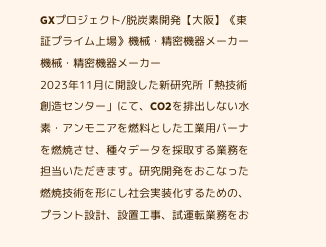GXプロジェクト/脱炭素開発【大阪】《東証プライム上場》機械・精密機器メーカー
機械・精密機器メーカー
2023年11月に開設した新研究所「熱技術創造センター」にて、CO2を排出しない水素・アンモニアを燃料とした工業用バーナを燃焼させ、種々データを採取する業務を担当いただきます。研究開発をおこなった燃焼技術を形にし社会実装化するための、プラント設計、設置工事、試運転業務をお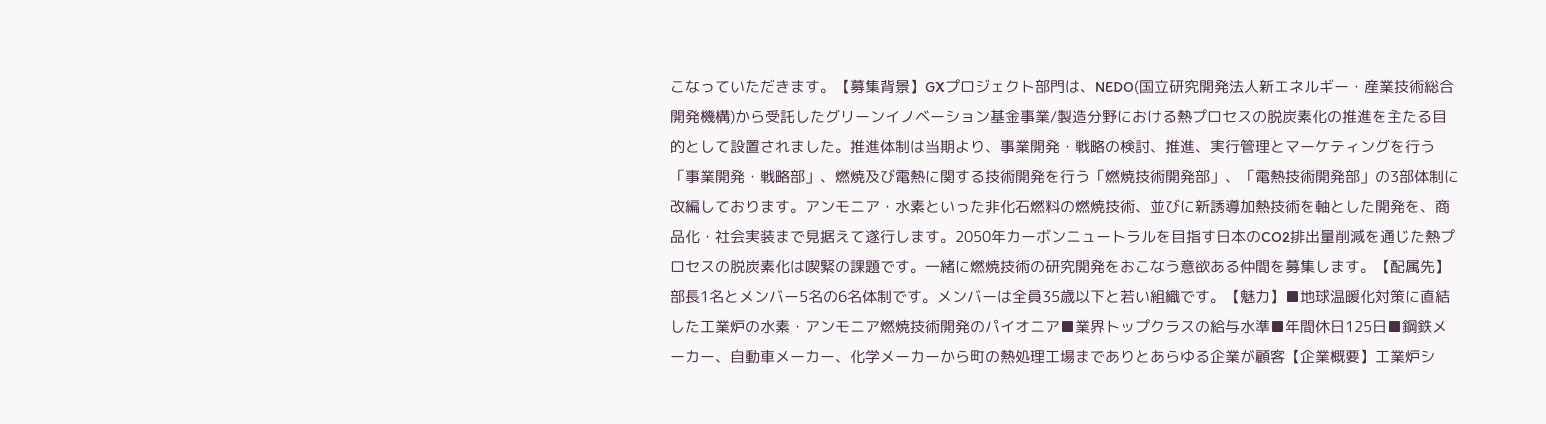こなっていただきます。【募集背景】GXプロジェクト部門は、NEDO(国立研究開発法人新エネルギー・産業技術総合開発機構)から受託したグリーンイノベーション基金事業/製造分野における熱プロセスの脱炭素化の推進を主たる目的として設置されました。推進体制は当期より、事業開発・戦略の検討、推進、実行管理とマーケティングを行う「事業開発・戦略部」、燃焼及び電熱に関する技術開発を行う「燃焼技術開発部」、「電熱技術開発部」の3部体制に改編しております。アンモニア・水素といった非化石燃料の燃焼技術、並びに新誘導加熱技術を軸とした開発を、商品化・社会実装まで見据えて遂行します。2050年カーボンニュートラルを目指す日本のCO2排出量削減を通じた熱プロセスの脱炭素化は喫緊の課題です。一緒に燃焼技術の研究開発をおこなう意欲ある仲間を募集します。【配属先】部長1名とメンバー5名の6名体制です。メンバーは全員35歳以下と若い組織です。【魅力】■地球温暖化対策に直結した工業炉の水素・アンモニア燃焼技術開発のパイオニア■業界トップクラスの給与水準■年間休日125日■鋼鉄メーカー、自動車メーカー、化学メーカーから町の熱処理工場までありとあらゆる企業が顧客【企業概要】工業炉シ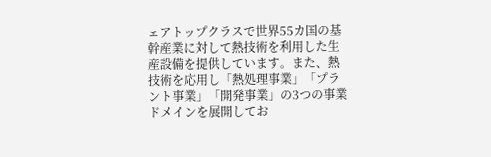ェアトップクラスで世界55カ国の基幹産業に対して熱技術を利用した生産設備を提供しています。また、熱技術を応用し「熱処理事業」「プラント事業」「開発事業」の3つの事業ドメインを展開してお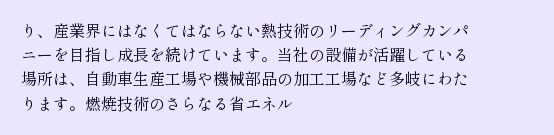り、産業界にはなくてはならない熱技術のリーディングカンパニーを目指し成長を続けています。当社の設備が活躍している場所は、自動車生産工場や機械部品の加工工場など多岐にわたります。燃焼技術のさらなる省エネル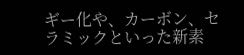ギー化や、カーボン、セラミックといった新素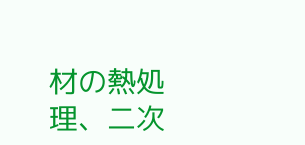材の熱処理、二次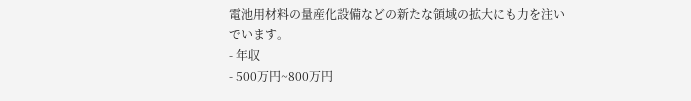電池用材料の量産化設備などの新たな領域の拡大にも力を注いでいます。
- 年収
- 500万円~800万円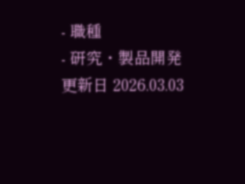- 職種
- 研究・製品開発
更新日 2026.03.03